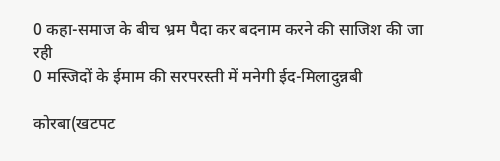0 कहा-समाज के बीच भ्रम पैदा कर बदनाम करने की साजिश की जा रही
0 मस्जिदों के ईमाम की सरपरस्ती में मनेगी ईद-मिलादुन्नबी

कोरबा(खटपट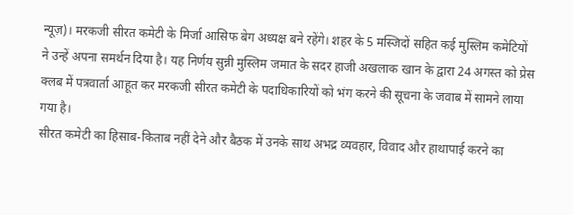न्यूज़)। मरकजी सीरत कमेटी के मिर्जा आसिफ बेग अध्यक्ष बने रहेंगे। शहर के 5 मस्जिदों सहित कई मुस्लिम कमेटियों ने उन्हें अपना समर्थन दिया है। यह निर्णय सुन्नी मुस्लिम जमात के सदर हाजी अखलाक खान के द्वारा 24 अगस्त को प्रेस क्लब में पत्रवार्ता आहूत कर मरकजी सीरत कमेटी के पदाधिकारियों को भंग करने की सूचना के जवाब में सामने लाया गया है।
सीरत कमेटी का हिसाब-किताब नहीं देने और बैठक में उनके साथ अभद्र व्यवहार, विवाद और हाथापाई करने का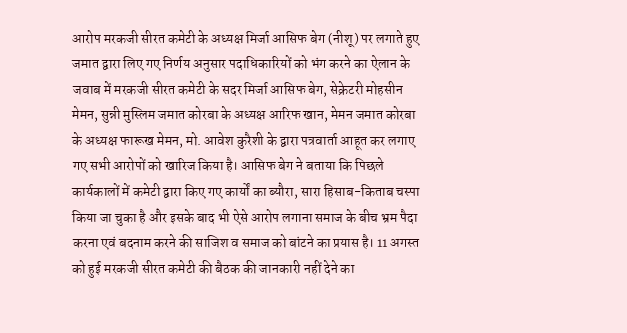आरोप मरकजी सीरत कमेटी के अध्यक्ष मिर्जा आसिफ बेग (नीशू) पर लगाते हुए जमात द्वारा लिए गए निर्णय अनुसार पदाधिकारियों को भंग करने का ऐलान के जवाब में मरकजी सीरत कमेटी के सदर मिर्जा आसिफ बेग, सेक्रेटरी मोहसीन मेमन, सुन्नी मुस्लिम जमात कोरबा के अध्यक्ष आरिफ खान, मेमन जमात कोरबा के अध्यक्ष फारूख मेमन, मो. आवेश कुरैशी के द्वारा पत्रवार्ता आहूत कर लगाए गए सभी आरोपों को खारिज किया है। आसिफ बेग ने बताया कि पिछले कार्यकालों में कमेटी द्वारा किए गए कार्यों का ब्यौरा, सारा हिसाब-किताब चस्पा किया जा चुका है और इसके बाद भी ऐसे आरोप लगाना समाज के बीच भ्रम पैदा करना एवं बदनाम करने की साजिश व समाज को बांटने का प्रयास है। 11 अगस्त को हुई मरकजी सीरत कमेटी की बैठक की जानकारी नहीं देने का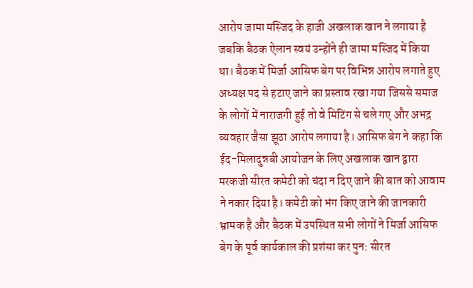आरोप जामा मस्जिद के हाजी अखलाक खान ने लगाया है जबकि बैठक ऐलान स्वयं उन्होंने ही जामा मस्जिद में किया था। बैठक में मिर्जा आसिफ बेग पर विभिन्न आरोप लगाते हुए अध्यक्ष पद से हटाए जाने का प्रस्ताव रखा गया जिससे समाज के लोगों में नाराजगी हुई तो वे मिटिंग से चले गए और अभद्र व्यवहार जैसा झूठा आरोप लगाया है। आसिफ बेग ने कहा कि ईद-मिलादुन्नबी आयोजन के लिए अखलाक खान द्वारा मरकजी सीरत कमेटी को चंदा न दिए जाने की बात को आवाम ने नकार दिया है। कमेटी को भंग किए जाने की जानकारी भ्रामक है और बैठक में उपस्थित सभी लोगों ने मिर्जा आसिफ बेग के पूर्व कार्यकाल की प्रशंसा कर पुन: सीरत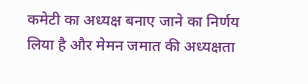कमेटी का अध्यक्ष बनाए जाने का निर्णय लिया है और मेमन जमात की अध्यक्षता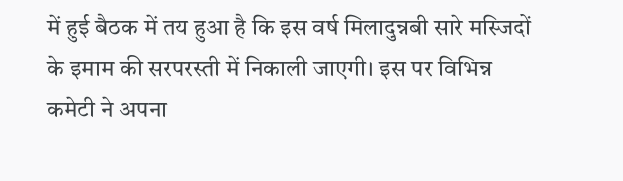में हुई बैठक में तय हुआ है कि इस वर्ष मिलादुन्नबी सारे मस्जिदों के इमाम की सरपरस्ती में निकाली जाएगी। इस पर विभिन्न कमेटी ने अपना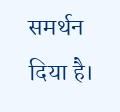समर्थन दिया है।